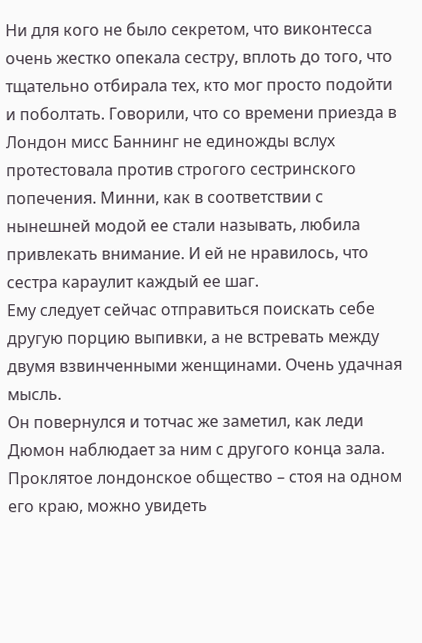Ни для кого не было секретом, что виконтесса очень жестко опекала сестру, вплоть до того, что тщательно отбирала тех, кто мог просто подойти и поболтать. Говорили, что со времени приезда в Лондон мисс Баннинг не единожды вслух протестовала против строгого сестринского попечения. Минни, как в соответствии с нынешней модой ее стали называть, любила привлекать внимание. И ей не нравилось, что сестра караулит каждый ее шаг.
Ему следует сейчас отправиться поискать себе другую порцию выпивки, а не встревать между двумя взвинченными женщинами. Очень удачная мысль.
Он повернулся и тотчас же заметил, как леди Дюмон наблюдает за ним с другого конца зала. Проклятое лондонское общество – стоя на одном его краю, можно увидеть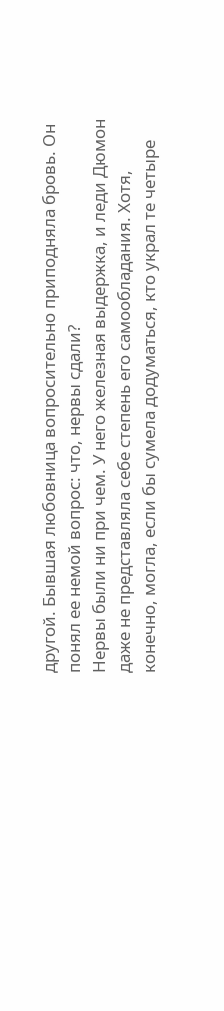другой. Бывшая любовница вопросительно приподняла бровь. Он понял ее немой вопрос: что, нервы сдали?
Нервы были ни при чем. У него железная выдержка, и леди Дюмон даже не представляла себе степень его самообладания. Хотя, конечно, могла, если бы сумела додуматься, кто украл те четыре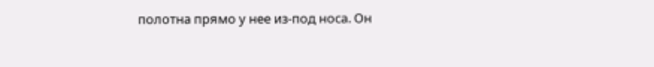полотна прямо у нее из-под носа. Он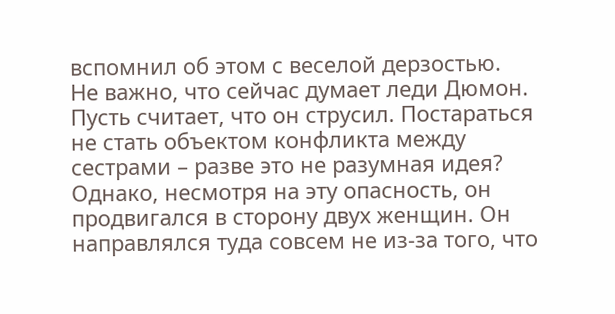вспомнил об этом с веселой дерзостью.
Не важно, что сейчас думает леди Дюмон. Пусть считает, что он струсил. Постараться не стать объектом конфликта между сестрами – разве это не разумная идея?
Однако, несмотря на эту опасность, он продвигался в сторону двух женщин. Он направлялся туда совсем не из-за того, что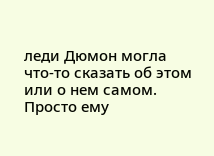леди Дюмон могла что-то сказать об этом или о нем самом. Просто ему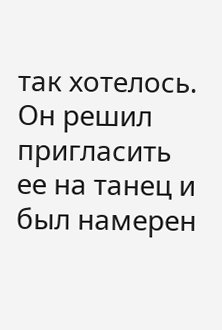так хотелось. Он решил пригласить ее на танец и был намерен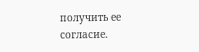получить ее согласие.